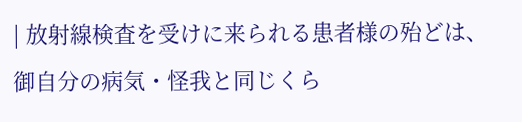| 放射線検査を受けに来られる患者様の殆どは、御自分の病気・怪我と同じくら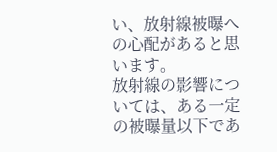い、放射線被曝への心配があると思います。
放射線の影響については、ある一定の被曝量以下であ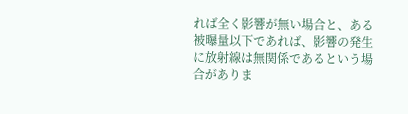れば全く影響が無い場合と、ある被曝量以下であれば、影響の発生に放射線は無関係であるという場合がありま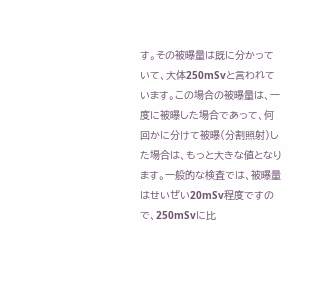す。その被曝量は既に分かっていて、大体250mSvと言われています。この場合の被曝量は、一度に被曝した場合であって、何回かに分けて被曝(分割照射)した場合は、もっと大きな値となります。一般的な検査では、被曝量はせいぜい20mSv程度ですので、250mSvに比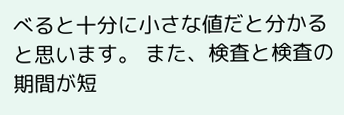べると十分に小さな値だと分かると思います。 また、検査と検査の期間が短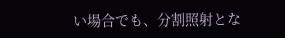い場合でも、分割照射とな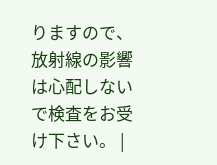りますので、放射線の影響は心配しないで検査をお受け下さい。 |